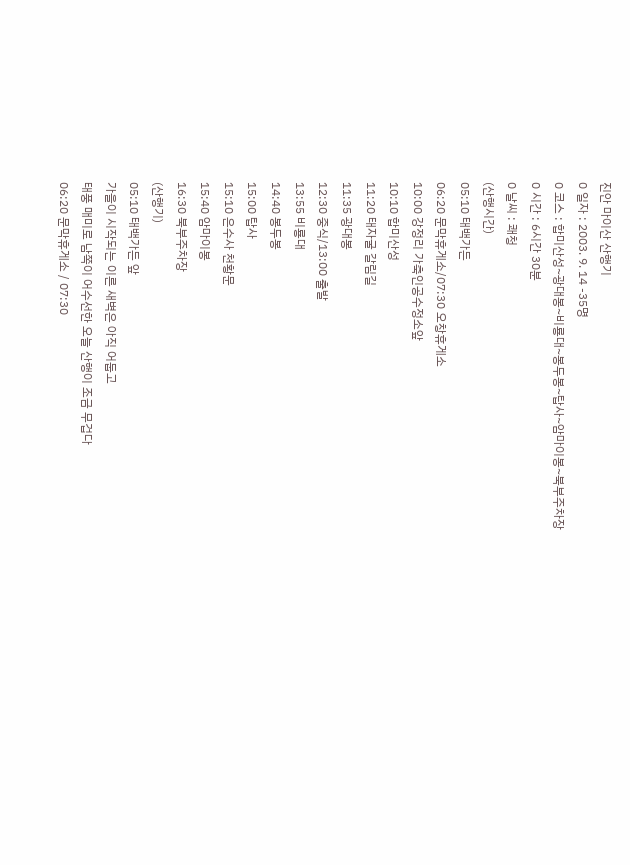진안 마이산 산행기
0 일자 : 2003. 9. 14 -35명
0 코스 : 합미산성~광대봉~비룡대~봉두봉~탑사~암마이봉~북부주차장
0 시간 : 6시간 30분
0 날씨 : 쾌청
(산행시간)
05:10 태백가든
06:20 문막휴게소/07:30 오창휴게소
10:00 강정리 가축인공수정소앞
10:10 합미산성
11:20 태자굴 갈림길
11:35 광대봉
12:30 중식/13:00 출발
13:55 비룡대
14:40 봉두봉
15:00 탑사
15:10 은수사 천황문
15:40 암마이봉
16:30 북부주차장
(산행기)
05:10 태백가든 앞
가을이 시작되는 이른 새벽은 아직 어둡고
태풍 매미로 남쪽이 어수선한 오늘 산행이 조금 무겁다
06:20 문막휴게소 / 07:30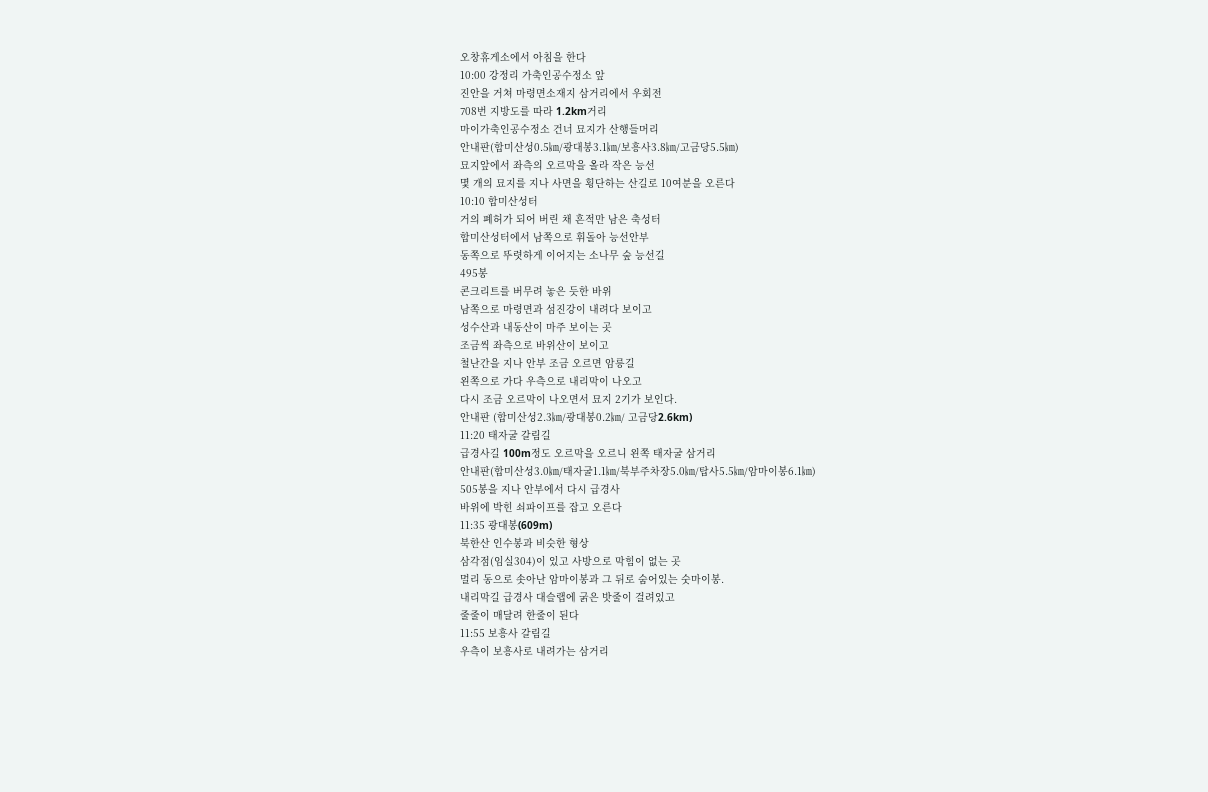오창휴게소에서 아침을 한다
10:00 강정리 가축인공수정소 앞
진안을 거쳐 마령면소재지 삼거리에서 우회전
708번 지방도를 따라 1.2km거리
마이가축인공수정소 건너 묘지가 산행들머리
안내판(합미산성0.5㎞/광대봉3.1㎞/보흥사3.8㎞/고금당5.5㎞)
묘지앞에서 좌측의 오르막을 올라 작은 능선
몇 개의 묘지를 지나 사면을 횡단하는 산길로 10여분을 오른다
10:10 합미산성터
거의 폐허가 되어 버린 채 흔적만 남은 축성터
합미산성터에서 남쪽으로 휘돌아 능선안부
동쪽으로 뚜렷하게 이어지는 소나무 숲 능선길
495봉
콘크리트를 버무려 놓은 듯한 바위
남쪽으로 마령면과 섬진강이 내려다 보이고
성수산과 내동산이 마주 보이는 곳
조금씩 좌측으로 바위산이 보이고
철난간을 지나 안부 조금 오르면 암릉길
왼쪽으로 가다 우측으로 내리막이 나오고
다시 조금 오르막이 나오면서 묘지 2기가 보인다.
안내판 (합미산성2.3㎞/광대봉0.2㎞/ 고금당2.6km)
11:20 태자굴 갈림길
급경사길 100m정도 오르막을 오르니 왼쪽 태자굴 삼거리
안내판(합미산성3.0㎞/태자굴1.1㎞/북부주차장5.0㎞/탑사5.5㎞/암마이봉6.1㎞)
505봉을 지나 안부에서 다시 급경사
바위에 박힌 쇠파이프를 잡고 오른다
11:35 광대봉(609m)
북한산 인수봉과 비슷한 형상
삼각점(임실304)이 있고 사방으로 막힘이 없는 곳
멀리 동으로 솟아난 암마이봉과 그 뒤로 숨어있는 숫마이봉.
내리막길 급경사 대슬랩에 굵은 밧줄이 걸려있고
줄줄이 매달려 한줄이 된다
11:55 보흥사 갈림길
우측이 보흥사로 내려가는 삼거리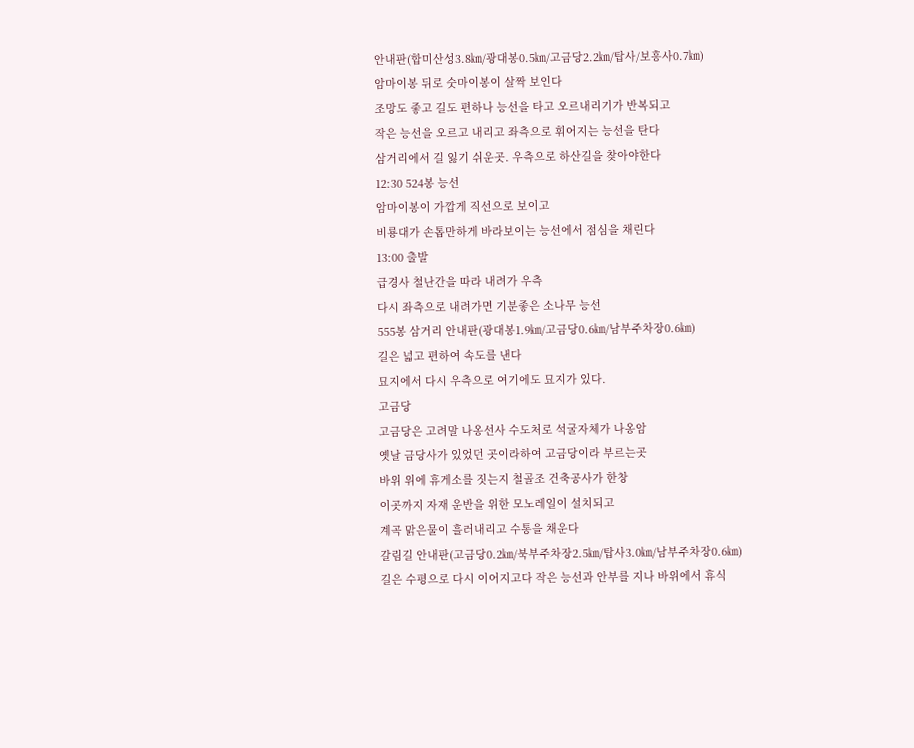안내판(합미산성3.8㎞/광대봉0.5㎞/고금당2.2㎞/탑사/보흥사0.7㎞)
암마이봉 뒤로 숫마이봉이 살짝 보인다
조망도 좋고 길도 편하나 능선을 타고 오르내리기가 반복되고
작은 능선을 오르고 내리고 좌측으로 휘어지는 능선을 탄다
삼거리에서 길 잃기 쉬운곳. 우측으로 하산길을 찾아야한다
12:30 524봉 능선
암마이봉이 가깝게 직선으로 보이고
비룡대가 손톱만하게 바라보이는 능선에서 점심을 채린다
13:00 출발
급경사 철난간을 따라 내려가 우측
다시 좌측으로 내려가면 기분좋은 소나무 능선
555봉 삼거리 안내판(광대봉1.9㎞/고금당0.6㎞/남부주차장0.6㎞)
길은 넓고 편하여 속도를 낸다
묘지에서 다시 우측으로 여기에도 묘지가 있다.
고금당
고금당은 고려말 나옹선사 수도처로 석굴자체가 나옹암
옛날 금당사가 있었던 곳이라하여 고금당이라 부르는곳
바위 위에 휴게소를 짓는지 철골조 건축공사가 한창
이곳까지 자재 운반을 위한 모노레일이 설치되고
계곡 맑은물이 흘러내리고 수통을 채운다
갈림길 안내판(고금당0.2㎞/북부주차장2.5㎞/탑사3.0㎞/남부주차장0.6㎞)
길은 수평으로 다시 이어지고다 작은 능선과 안부를 지나 바위에서 휴식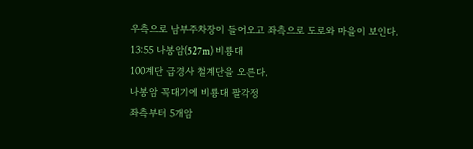우측으로 남부주차장이 들어오고 좌측으로 도로와 마을이 보인다.
13:55 나봉암(527m) 비룡대
100계단 급경사 철계단을 오른다.
나봉암 꼭대기에 비룡대 팔각정
좌측부터 5개암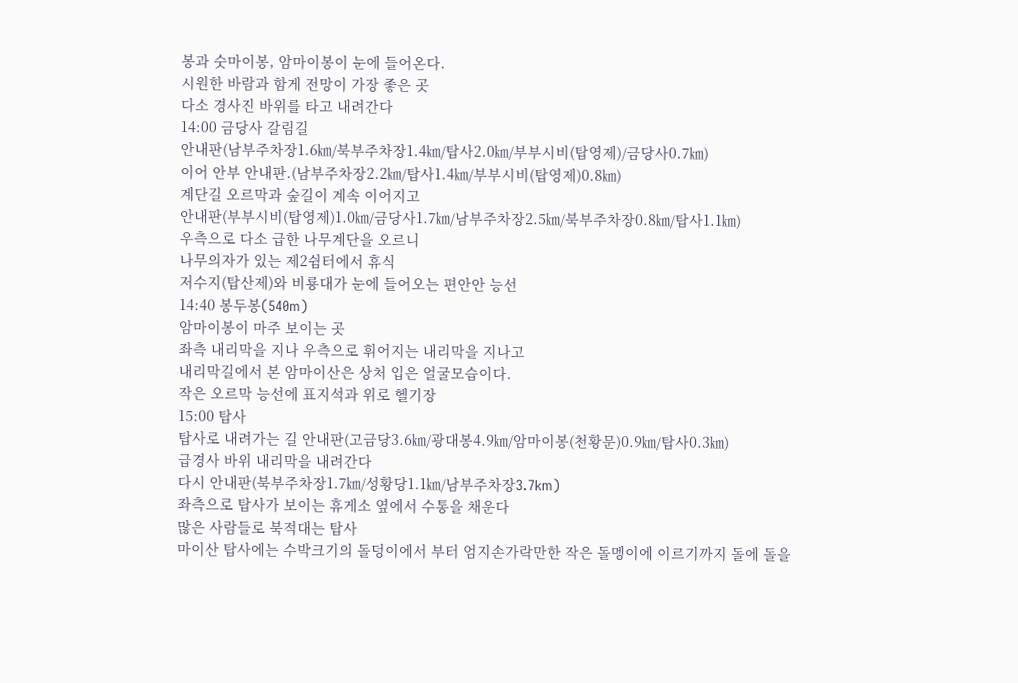봉과 숫마이봉, 암마이봉이 눈에 들어온다.
시원한 바람과 함게 전망이 가장 좋은 곳
다소 경사진 바위를 타고 내려간다
14:00 금당사 갈림길
안내판(남부주차장1.6㎞/북부주차장1.4㎞/탑사2.0㎞/부부시비(탑영제)/금당사0.7㎞)
이어 안부 안내판.(남부주차장2.2㎞/탑사1.4㎞/부부시비(탑영제)0.8㎞)
계단길 오르막과 숲길이 계속 이어지고
안내판(부부시비(탑영제)1.0㎞/금당사1.7㎞/남부주차장2.5㎞/북부주차장0.8㎞/탑사1.1㎞)
우측으로 다소 급한 나무계단을 오르니
나무의자가 있는 제2쉼터에서 휴식
저수지(탑산제)와 비룡대가 눈에 들어오는 편안안 능선
14:40 봉두봉(540m)
암마이봉이 마주 보이는 곳
좌측 내리막을 지나 우측으로 휘어지는 내리막을 지나고
내리막길에서 본 암마이산은 상처 입은 얼굴모습이다.
작은 오르막 능선에 표지석과 위로 헬기장
15:00 탑사
탑사로 내려가는 길 안내판(고금당3.6㎞/광대봉4.9㎞/암마이봉(천황문)0.9㎞/탑사0.3㎞)
급경사 바위 내리막을 내려간다
다시 안내판(북부주차장1.7㎞/성황당1.1㎞/남부주차장3.7km)
좌측으로 탑사가 보이는 휴게소 옆에서 수통을 채운다
많은 사람들로 북적대는 탑사
마이산 탑사에는 수박크기의 돌덩이에서 부터 엄지손가락만한 작은 돌멩이에 이르기까지 돌에 돌을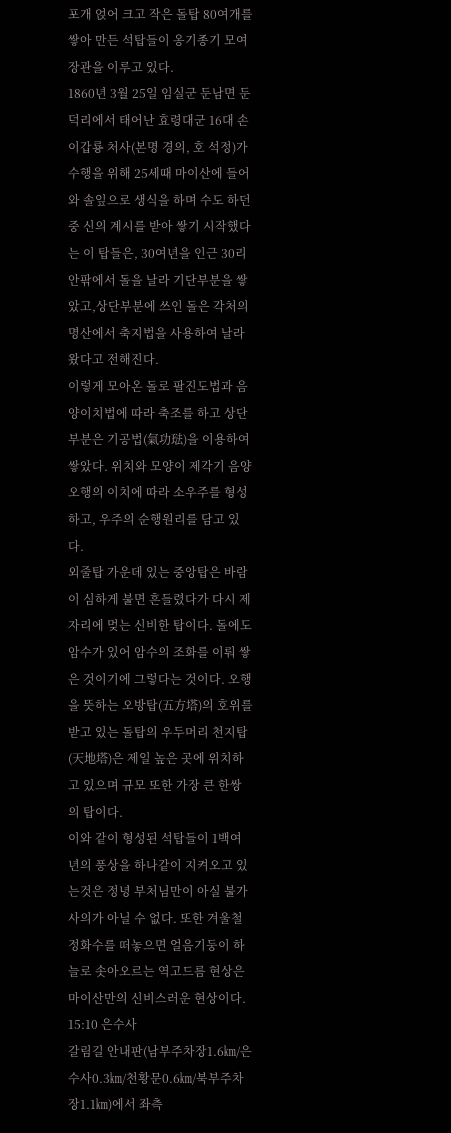포개 얹어 크고 작은 돌탑 80여개를 쌓아 만든 석탑들이 옹기종기 모여 장관을 이루고 있다.
1860년 3월 25일 임실군 둔남면 둔덕리에서 태어난 효령대군 16대 손 이갑룡 처사(본명 경의, 호 석정)가 수행을 위해 25세때 마이산에 들어와 솔잎으로 생식을 하며 수도 하던중 신의 계시를 받아 쌓기 시작했다는 이 탑들은, 30여년을 인근 30리 안팎에서 돌을 날라 기단부분을 쌓았고,상단부분에 쓰인 돌은 각처의 명산에서 축지법을 사용하여 날라왔다고 전해진다.
이렇게 모아온 돌로 팔진도법과 음양이치법에 따라 축조를 하고 상단부분은 기공법(氣功琺)을 이용하여 쌓았다. 위치와 모양이 제각기 음양오행의 이치에 따라 소우주를 형성하고, 우주의 순행원리를 담고 있다.
외줄탑 가운데 있는 중앙탑은 바람이 심하게 불면 흔들렸다가 다시 제자리에 멎는 신비한 탑이다. 돌에도 암수가 있어 암수의 조화를 이뤄 쌓은 것이기에 그렇다는 것이다. 오행을 뜻하는 오방탑(五方塔)의 호위를 받고 있는 돌탑의 우두머리 천지탑(天地塔)은 제일 높은 곳에 위치하고 있으며 규모 또한 가장 큰 한쌍의 탑이다.
이와 같이 형성된 석탑들이 1백여년의 풍상을 하나같이 지켜오고 있는것은 정녕 부처님만이 아실 불가사의가 아닐 수 없다. 또한 겨울철 정화수를 떠놓으면 얼음기둥이 하늘로 솟아오르는 역고드름 현상은 마이산만의 신비스러운 현상이다.
15:10 은수사
갈림길 안내판(남부주차장1.6㎞/은수사0.3㎞/천황문0.6㎞/북부주차장1.1㎞)에서 좌측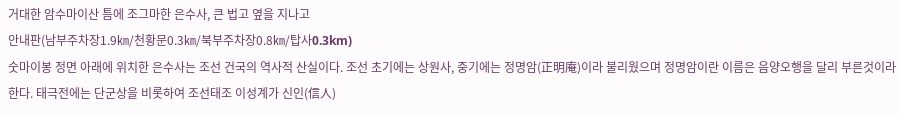거대한 암수마이산 틈에 조그마한 은수사, 큰 법고 옆을 지나고
안내판(남부주차장1.9㎞/천황문0.3㎞/북부주차장0.8㎞/탑사0.3km)
숫마이봉 정면 아래에 위치한 은수사는 조선 건국의 역사적 산실이다. 조선 초기에는 상원사, 중기에는 정명암(正明庵)이라 불리웠으며 정명암이란 이름은 음양오행을 달리 부른것이라 한다. 태극전에는 단군상을 비롯하여 조선태조 이성계가 신인(信人)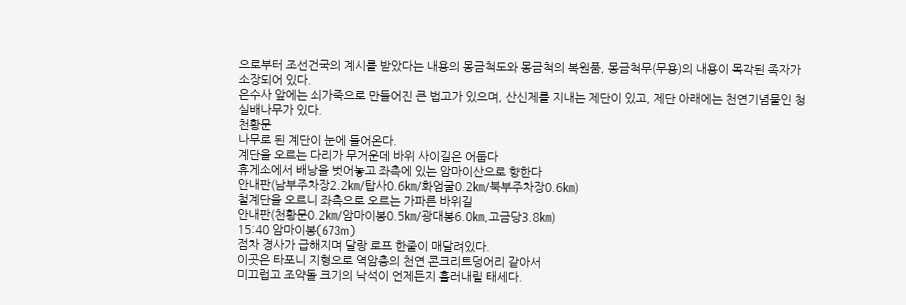으로부터 조선건국의 계시를 받았다는 내용의 몽금척도와 몽금척의 복원품, 몽금척무(무용)의 내용이 목각된 족자가 소장되어 있다.
은수사 앞에는 쇠가죽으로 만들어진 큰 법고가 있으며, 산신제를 지내는 제단이 있고, 제단 아래에는 천연기념물인 청실배나무가 있다.
천황문
나무로 된 계단이 눈에 들어온다.
계단을 오르는 다리가 무거운데 바위 사이길은 어둡다
휴게소에서 배낭을 벗어놓고 좌측에 있는 암마이산으로 향한다
안내판(남부주차장2.2㎞/탑사0.6㎞/화엄굴0.2㎞/북부주차장0.6㎞)
철계단을 오르니 좌측으로 오르는 가파른 바위길
안내판(천황문0.2㎞/암마이봉0.5㎞/광대봉6.0㎞,고금당3.8㎞)
15:40 암마이봉(673m)
점차 경사가 급해지며 달랑 로프 한줄이 매달려있다.
이곳은 타포니 지형으로 역암층의 천연 콘크리트덩어리 같아서
미끄럽고 조약돌 크기의 낙석이 언제든지 흘러내릴 태세다.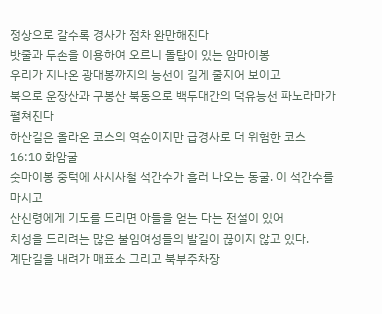정상으로 갈수록 경사가 점차 완만해진다
밧줄과 두손을 이용하여 오르니 돌탑이 있는 암마이봉
우리가 지나온 광대봉까지의 능선이 길게 줄지어 보이고
북으로 운장산과 구봉산 북동으로 백두대간의 덕유능선 파노라마가 펼쳐진다
하산길은 올라온 코스의 역순이지만 급경사로 더 위험한 코스
16:10 화암굴
숫마이봉 중턱에 사시사철 석간수가 흘러 나오는 동굴. 이 석간수를 마시고
산신령에게 기도를 드리면 아들을 얻는 다는 전설이 있어
치성을 드리려는 많은 불임여성들의 발길이 끊이지 않고 있다.
계단길을 내려가 매표소 그리고 북부주차장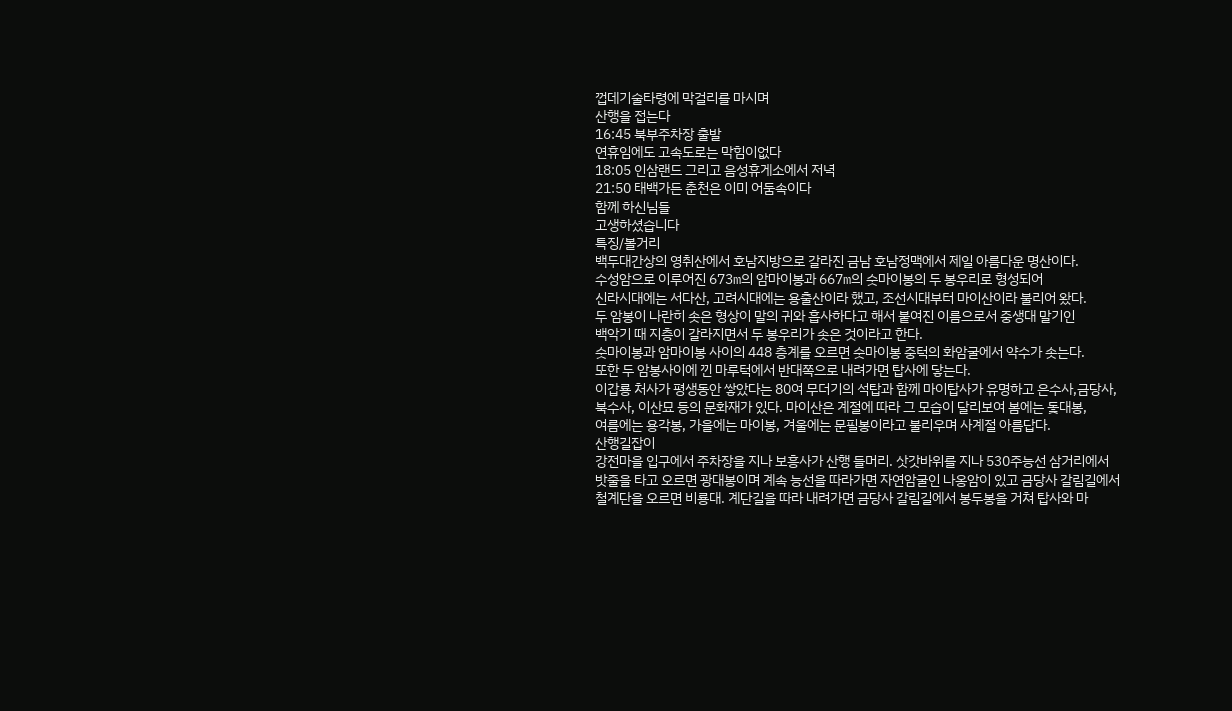껍데기술타령에 막걸리를 마시며
산행을 접는다
16:45 북부주차장 출발
연휴임에도 고속도로는 막힘이없다
18:05 인삼랜드 그리고 음성휴게소에서 저녁
21:50 태백가든 춘천은 이미 어둠속이다
함께 하신님들
고생하셨습니다
특징/볼거리
백두대간상의 영취산에서 호남지방으로 갈라진 금남 호남정맥에서 제일 아름다운 명산이다.
수성암으로 이루어진 673m의 암마이봉과 667m의 숫마이봉의 두 봉우리로 형성되어
신라시대에는 서다산, 고려시대에는 용출산이라 했고, 조선시대부터 마이산이라 불리어 왔다.
두 암봉이 나란히 솟은 형상이 말의 귀와 흡사하다고 해서 붙여진 이름으로서 중생대 말기인
백악기 때 지층이 갈라지면서 두 봉우리가 솟은 것이라고 한다.
숫마이봉과 암마이봉 사이의 448 층계를 오르면 숫마이봉 중턱의 화암굴에서 약수가 솟는다.
또한 두 암봉사이에 낀 마루턱에서 반대쪽으로 내려가면 탑사에 닿는다.
이갑룡 처사가 평생동안 쌓았다는 80여 무더기의 석탑과 함께 마이탑사가 유명하고 은수사,금당사,
북수사, 이산묘 등의 문화재가 있다. 마이산은 계절에 따라 그 모습이 달리보여 봄에는 돛대봉,
여름에는 용각봉, 가을에는 마이봉, 겨울에는 문필봉이라고 불리우며 사계절 아름답다.
산행길잡이
강전마을 입구에서 주차장을 지나 보흥사가 산행 들머리. 삿갓바위를 지나 530주능선 삼거리에서
밧줄을 타고 오르면 광대봉이며 계속 능선을 따라가면 자연암굴인 나옹암이 있고 금당사 갈림길에서
철계단을 오르면 비룡대. 계단길을 따라 내려가면 금당사 갈림길에서 봉두봉을 거쳐 탑사와 마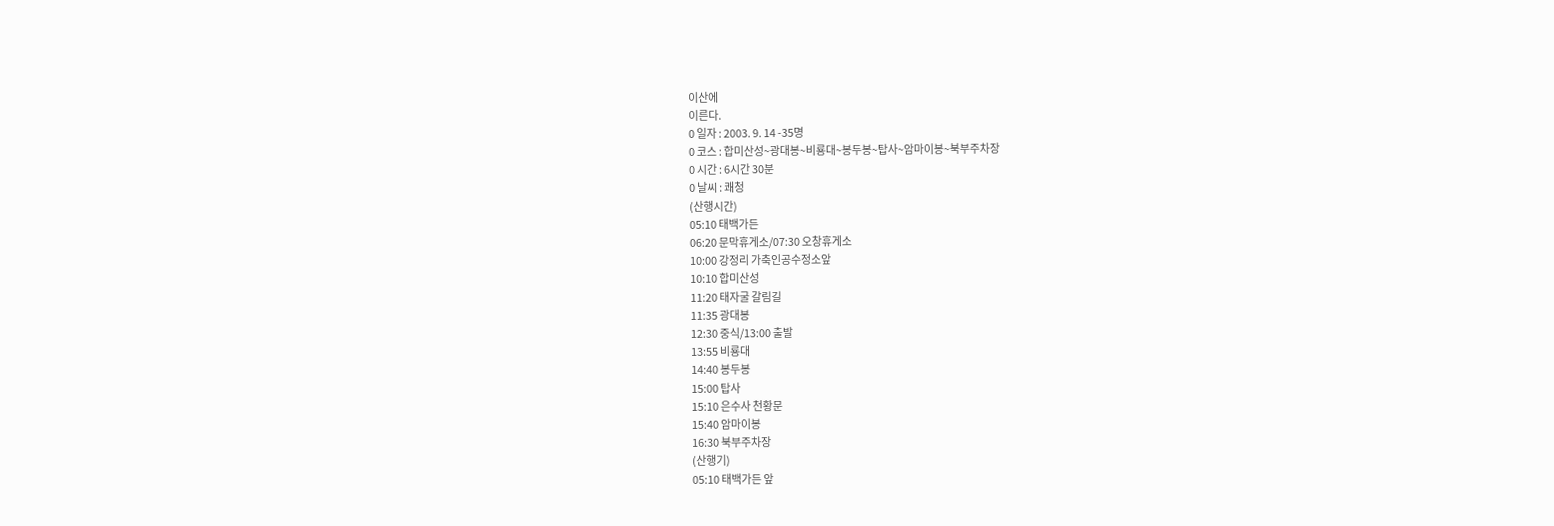이산에
이른다.
0 일자 : 2003. 9. 14 -35명
0 코스 : 합미산성~광대봉~비룡대~봉두봉~탑사~암마이봉~북부주차장
0 시간 : 6시간 30분
0 날씨 : 쾌청
(산행시간)
05:10 태백가든
06:20 문막휴게소/07:30 오창휴게소
10:00 강정리 가축인공수정소앞
10:10 합미산성
11:20 태자굴 갈림길
11:35 광대봉
12:30 중식/13:00 출발
13:55 비룡대
14:40 봉두봉
15:00 탑사
15:10 은수사 천황문
15:40 암마이봉
16:30 북부주차장
(산행기)
05:10 태백가든 앞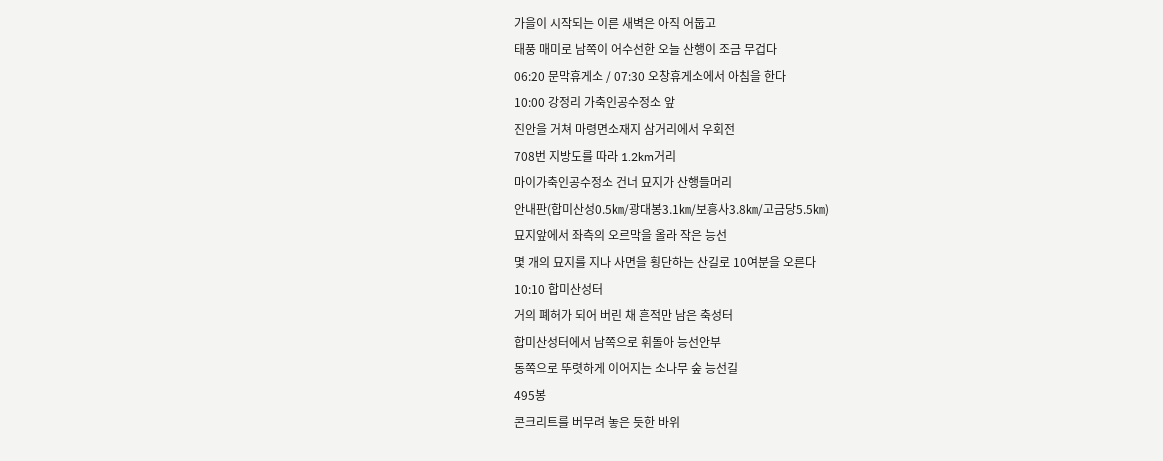가을이 시작되는 이른 새벽은 아직 어둡고
태풍 매미로 남쪽이 어수선한 오늘 산행이 조금 무겁다
06:20 문막휴게소 / 07:30 오창휴게소에서 아침을 한다
10:00 강정리 가축인공수정소 앞
진안을 거쳐 마령면소재지 삼거리에서 우회전
708번 지방도를 따라 1.2km거리
마이가축인공수정소 건너 묘지가 산행들머리
안내판(합미산성0.5㎞/광대봉3.1㎞/보흥사3.8㎞/고금당5.5㎞)
묘지앞에서 좌측의 오르막을 올라 작은 능선
몇 개의 묘지를 지나 사면을 횡단하는 산길로 10여분을 오른다
10:10 합미산성터
거의 폐허가 되어 버린 채 흔적만 남은 축성터
합미산성터에서 남쪽으로 휘돌아 능선안부
동쪽으로 뚜렷하게 이어지는 소나무 숲 능선길
495봉
콘크리트를 버무려 놓은 듯한 바위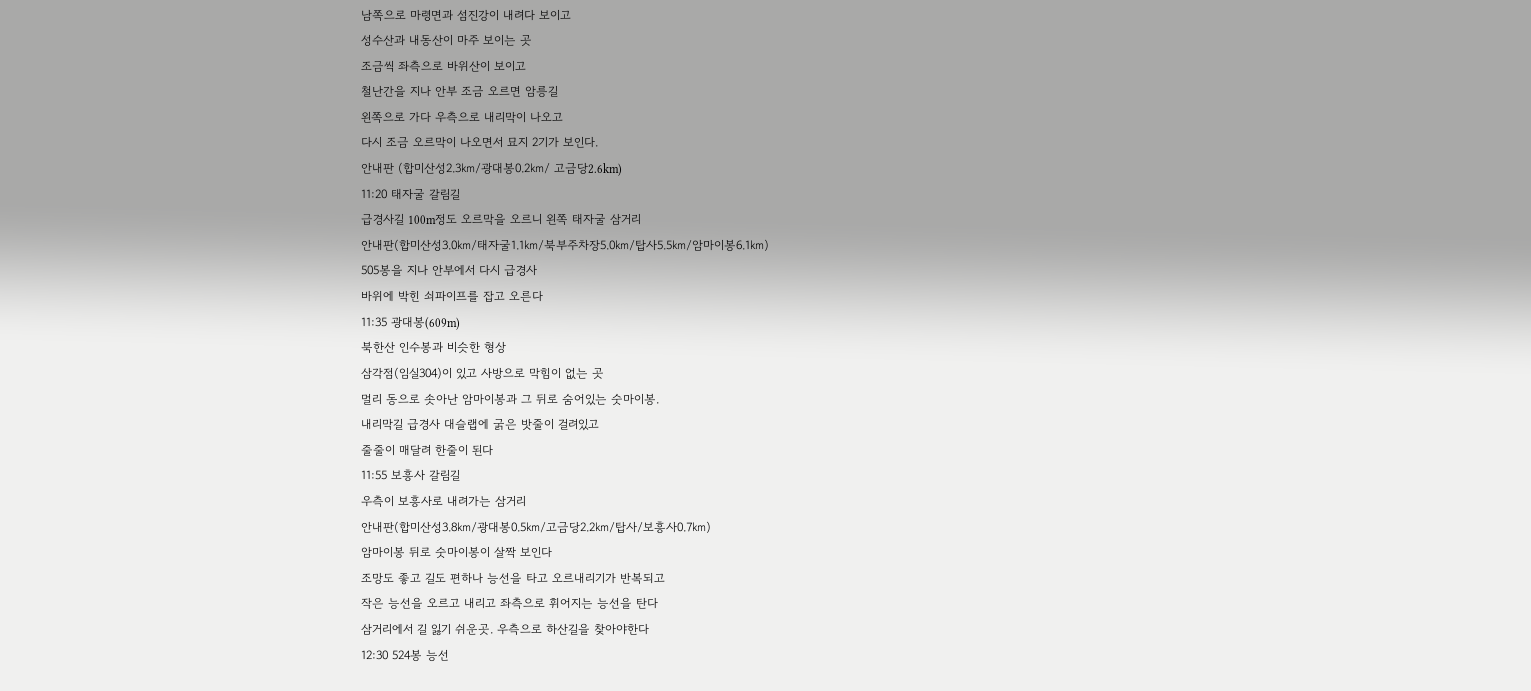남쪽으로 마령면과 섬진강이 내려다 보이고
성수산과 내동산이 마주 보이는 곳
조금씩 좌측으로 바위산이 보이고
철난간을 지나 안부 조금 오르면 암릉길
왼쪽으로 가다 우측으로 내리막이 나오고
다시 조금 오르막이 나오면서 묘지 2기가 보인다.
안내판 (합미산성2.3㎞/광대봉0.2㎞/ 고금당2.6km)
11:20 태자굴 갈림길
급경사길 100m정도 오르막을 오르니 왼쪽 태자굴 삼거리
안내판(합미산성3.0㎞/태자굴1.1㎞/북부주차장5.0㎞/탑사5.5㎞/암마이봉6.1㎞)
505봉을 지나 안부에서 다시 급경사
바위에 박힌 쇠파이프를 잡고 오른다
11:35 광대봉(609m)
북한산 인수봉과 비슷한 형상
삼각점(임실304)이 있고 사방으로 막힘이 없는 곳
멀리 동으로 솟아난 암마이봉과 그 뒤로 숨어있는 숫마이봉.
내리막길 급경사 대슬랩에 굵은 밧줄이 걸려있고
줄줄이 매달려 한줄이 된다
11:55 보흥사 갈림길
우측이 보흥사로 내려가는 삼거리
안내판(합미산성3.8㎞/광대봉0.5㎞/고금당2.2㎞/탑사/보흥사0.7㎞)
암마이봉 뒤로 숫마이봉이 살짝 보인다
조망도 좋고 길도 편하나 능선을 타고 오르내리기가 반복되고
작은 능선을 오르고 내리고 좌측으로 휘어지는 능선을 탄다
삼거리에서 길 잃기 쉬운곳. 우측으로 하산길을 찾아야한다
12:30 524봉 능선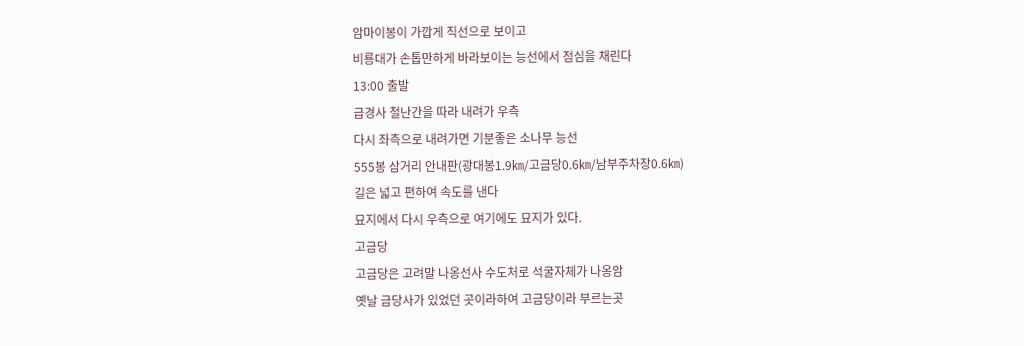암마이봉이 가깝게 직선으로 보이고
비룡대가 손톱만하게 바라보이는 능선에서 점심을 채린다
13:00 출발
급경사 철난간을 따라 내려가 우측
다시 좌측으로 내려가면 기분좋은 소나무 능선
555봉 삼거리 안내판(광대봉1.9㎞/고금당0.6㎞/남부주차장0.6㎞)
길은 넓고 편하여 속도를 낸다
묘지에서 다시 우측으로 여기에도 묘지가 있다.
고금당
고금당은 고려말 나옹선사 수도처로 석굴자체가 나옹암
옛날 금당사가 있었던 곳이라하여 고금당이라 부르는곳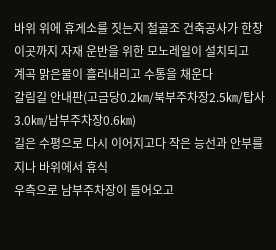바위 위에 휴게소를 짓는지 철골조 건축공사가 한창
이곳까지 자재 운반을 위한 모노레일이 설치되고
계곡 맑은물이 흘러내리고 수통을 채운다
갈림길 안내판(고금당0.2㎞/북부주차장2.5㎞/탑사3.0㎞/남부주차장0.6㎞)
길은 수평으로 다시 이어지고다 작은 능선과 안부를 지나 바위에서 휴식
우측으로 남부주차장이 들어오고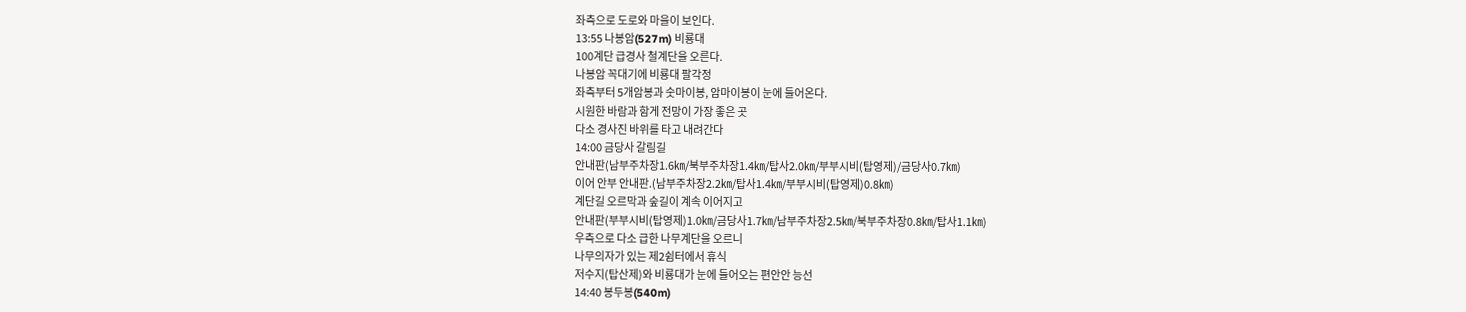좌측으로 도로와 마을이 보인다.
13:55 나봉암(527m) 비룡대
100계단 급경사 철계단을 오른다.
나봉암 꼭대기에 비룡대 팔각정
좌측부터 5개암봉과 숫마이봉, 암마이봉이 눈에 들어온다.
시원한 바람과 함게 전망이 가장 좋은 곳
다소 경사진 바위를 타고 내려간다
14:00 금당사 갈림길
안내판(남부주차장1.6㎞/북부주차장1.4㎞/탑사2.0㎞/부부시비(탑영제)/금당사0.7㎞)
이어 안부 안내판.(남부주차장2.2㎞/탑사1.4㎞/부부시비(탑영제)0.8㎞)
계단길 오르막과 숲길이 계속 이어지고
안내판(부부시비(탑영제)1.0㎞/금당사1.7㎞/남부주차장2.5㎞/북부주차장0.8㎞/탑사1.1㎞)
우측으로 다소 급한 나무계단을 오르니
나무의자가 있는 제2쉼터에서 휴식
저수지(탑산제)와 비룡대가 눈에 들어오는 편안안 능선
14:40 봉두봉(540m)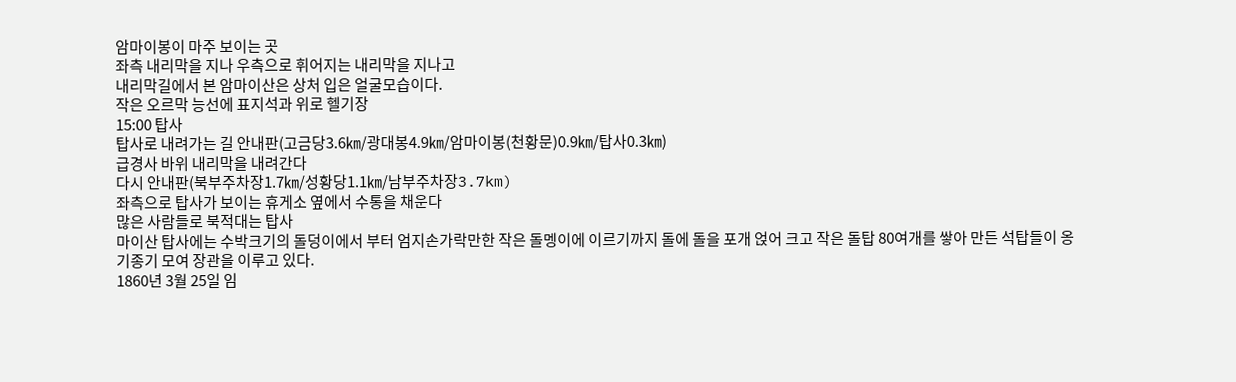암마이봉이 마주 보이는 곳
좌측 내리막을 지나 우측으로 휘어지는 내리막을 지나고
내리막길에서 본 암마이산은 상처 입은 얼굴모습이다.
작은 오르막 능선에 표지석과 위로 헬기장
15:00 탑사
탑사로 내려가는 길 안내판(고금당3.6㎞/광대봉4.9㎞/암마이봉(천황문)0.9㎞/탑사0.3㎞)
급경사 바위 내리막을 내려간다
다시 안내판(북부주차장1.7㎞/성황당1.1㎞/남부주차장3.7km)
좌측으로 탑사가 보이는 휴게소 옆에서 수통을 채운다
많은 사람들로 북적대는 탑사
마이산 탑사에는 수박크기의 돌덩이에서 부터 엄지손가락만한 작은 돌멩이에 이르기까지 돌에 돌을 포개 얹어 크고 작은 돌탑 80여개를 쌓아 만든 석탑들이 옹기종기 모여 장관을 이루고 있다.
1860년 3월 25일 임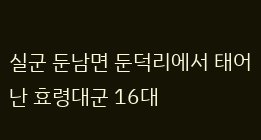실군 둔남면 둔덕리에서 태어난 효령대군 16대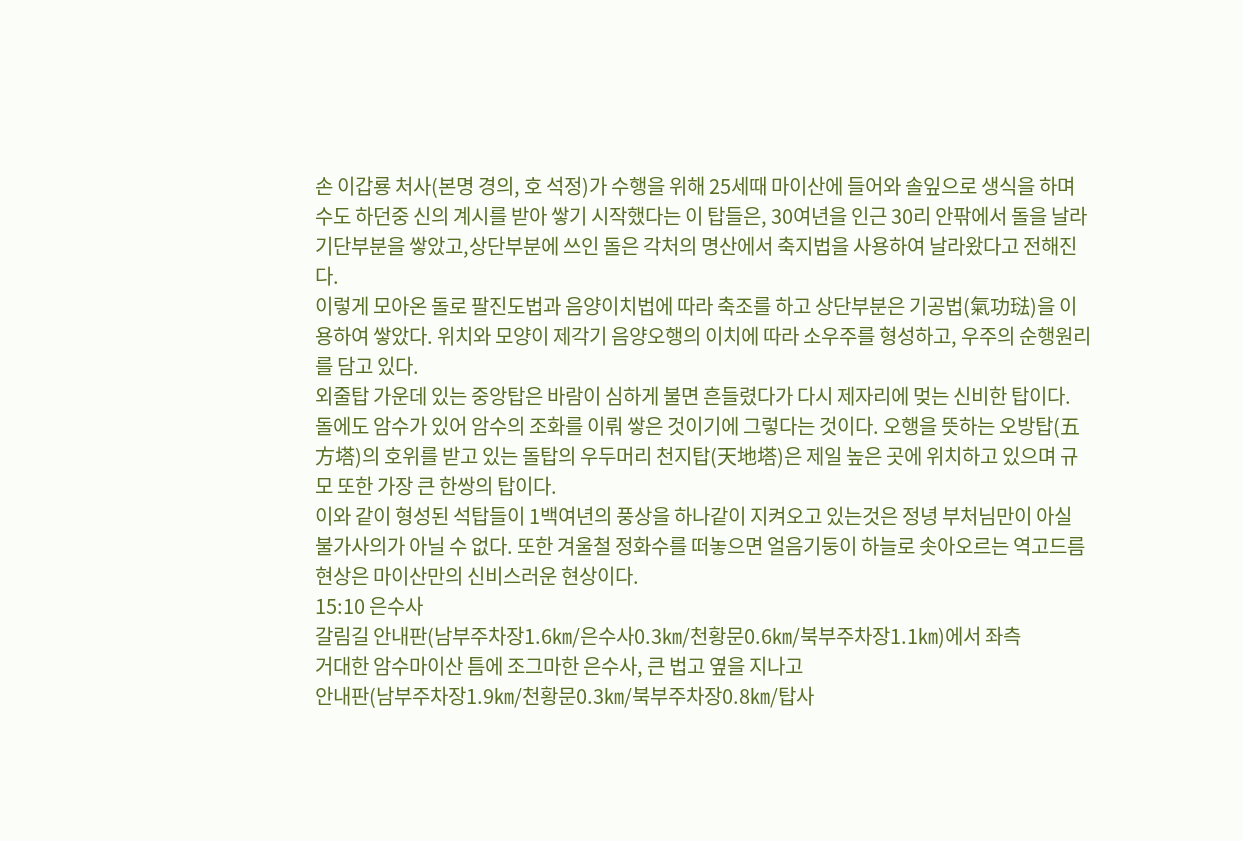손 이갑룡 처사(본명 경의, 호 석정)가 수행을 위해 25세때 마이산에 들어와 솔잎으로 생식을 하며 수도 하던중 신의 계시를 받아 쌓기 시작했다는 이 탑들은, 30여년을 인근 30리 안팎에서 돌을 날라 기단부분을 쌓았고,상단부분에 쓰인 돌은 각처의 명산에서 축지법을 사용하여 날라왔다고 전해진다.
이렇게 모아온 돌로 팔진도법과 음양이치법에 따라 축조를 하고 상단부분은 기공법(氣功琺)을 이용하여 쌓았다. 위치와 모양이 제각기 음양오행의 이치에 따라 소우주를 형성하고, 우주의 순행원리를 담고 있다.
외줄탑 가운데 있는 중앙탑은 바람이 심하게 불면 흔들렸다가 다시 제자리에 멎는 신비한 탑이다. 돌에도 암수가 있어 암수의 조화를 이뤄 쌓은 것이기에 그렇다는 것이다. 오행을 뜻하는 오방탑(五方塔)의 호위를 받고 있는 돌탑의 우두머리 천지탑(天地塔)은 제일 높은 곳에 위치하고 있으며 규모 또한 가장 큰 한쌍의 탑이다.
이와 같이 형성된 석탑들이 1백여년의 풍상을 하나같이 지켜오고 있는것은 정녕 부처님만이 아실 불가사의가 아닐 수 없다. 또한 겨울철 정화수를 떠놓으면 얼음기둥이 하늘로 솟아오르는 역고드름 현상은 마이산만의 신비스러운 현상이다.
15:10 은수사
갈림길 안내판(남부주차장1.6㎞/은수사0.3㎞/천황문0.6㎞/북부주차장1.1㎞)에서 좌측
거대한 암수마이산 틈에 조그마한 은수사, 큰 법고 옆을 지나고
안내판(남부주차장1.9㎞/천황문0.3㎞/북부주차장0.8㎞/탑사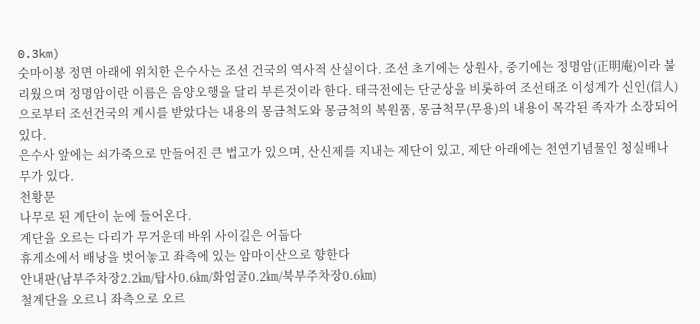0.3km)
숫마이봉 정면 아래에 위치한 은수사는 조선 건국의 역사적 산실이다. 조선 초기에는 상원사, 중기에는 정명암(正明庵)이라 불리웠으며 정명암이란 이름은 음양오행을 달리 부른것이라 한다. 태극전에는 단군상을 비롯하여 조선태조 이성계가 신인(信人)으로부터 조선건국의 계시를 받았다는 내용의 몽금척도와 몽금척의 복원품, 몽금척무(무용)의 내용이 목각된 족자가 소장되어 있다.
은수사 앞에는 쇠가죽으로 만들어진 큰 법고가 있으며, 산신제를 지내는 제단이 있고, 제단 아래에는 천연기념물인 청실배나무가 있다.
천황문
나무로 된 계단이 눈에 들어온다.
계단을 오르는 다리가 무거운데 바위 사이길은 어둡다
휴게소에서 배낭을 벗어놓고 좌측에 있는 암마이산으로 향한다
안내판(남부주차장2.2㎞/탑사0.6㎞/화엄굴0.2㎞/북부주차장0.6㎞)
철계단을 오르니 좌측으로 오르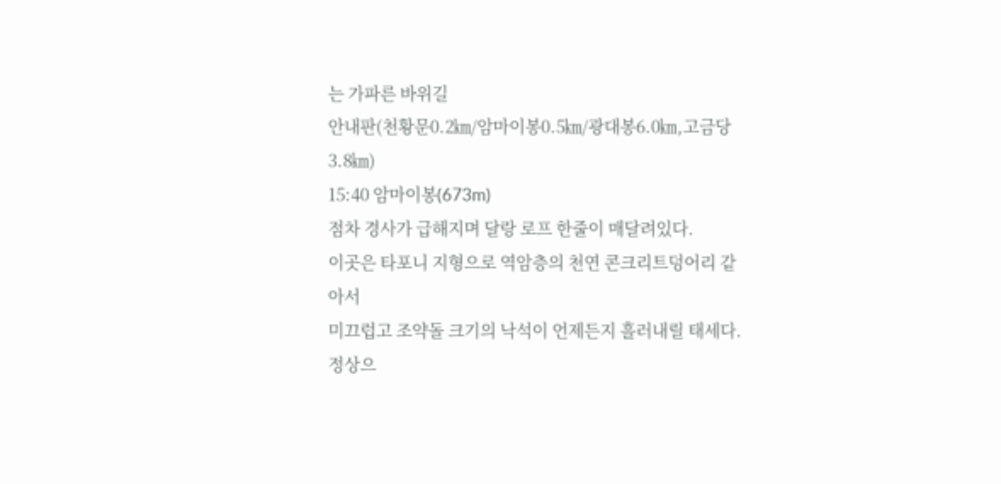는 가파른 바위길
안내판(천황문0.2㎞/암마이봉0.5㎞/광대봉6.0㎞,고금당3.8㎞)
15:40 암마이봉(673m)
점차 경사가 급해지며 달랑 로프 한줄이 매달려있다.
이곳은 타포니 지형으로 역암층의 천연 콘크리트덩어리 같아서
미끄럽고 조약돌 크기의 낙석이 언제든지 흘러내릴 태세다.
정상으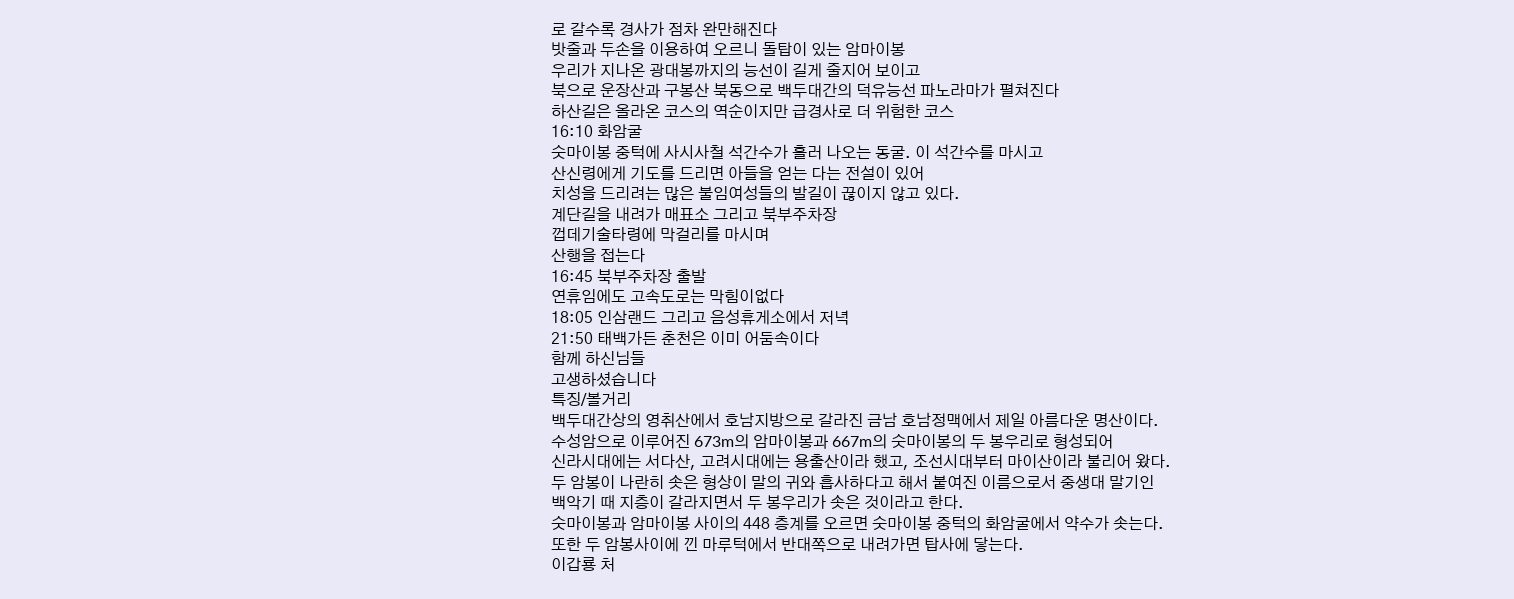로 갈수록 경사가 점차 완만해진다
밧줄과 두손을 이용하여 오르니 돌탑이 있는 암마이봉
우리가 지나온 광대봉까지의 능선이 길게 줄지어 보이고
북으로 운장산과 구봉산 북동으로 백두대간의 덕유능선 파노라마가 펼쳐진다
하산길은 올라온 코스의 역순이지만 급경사로 더 위험한 코스
16:10 화암굴
숫마이봉 중턱에 사시사철 석간수가 흘러 나오는 동굴. 이 석간수를 마시고
산신령에게 기도를 드리면 아들을 얻는 다는 전설이 있어
치성을 드리려는 많은 불임여성들의 발길이 끊이지 않고 있다.
계단길을 내려가 매표소 그리고 북부주차장
껍데기술타령에 막걸리를 마시며
산행을 접는다
16:45 북부주차장 출발
연휴임에도 고속도로는 막힘이없다
18:05 인삼랜드 그리고 음성휴게소에서 저녁
21:50 태백가든 춘천은 이미 어둠속이다
함께 하신님들
고생하셨습니다
특징/볼거리
백두대간상의 영취산에서 호남지방으로 갈라진 금남 호남정맥에서 제일 아름다운 명산이다.
수성암으로 이루어진 673m의 암마이봉과 667m의 숫마이봉의 두 봉우리로 형성되어
신라시대에는 서다산, 고려시대에는 용출산이라 했고, 조선시대부터 마이산이라 불리어 왔다.
두 암봉이 나란히 솟은 형상이 말의 귀와 흡사하다고 해서 붙여진 이름으로서 중생대 말기인
백악기 때 지층이 갈라지면서 두 봉우리가 솟은 것이라고 한다.
숫마이봉과 암마이봉 사이의 448 층계를 오르면 숫마이봉 중턱의 화암굴에서 약수가 솟는다.
또한 두 암봉사이에 낀 마루턱에서 반대쪽으로 내려가면 탑사에 닿는다.
이갑룡 처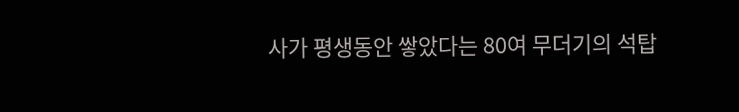사가 평생동안 쌓았다는 80여 무더기의 석탑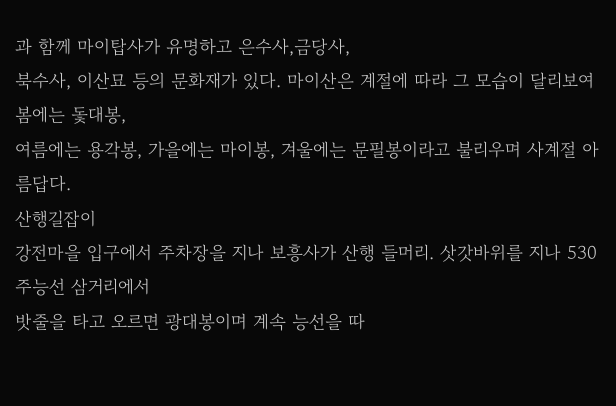과 함께 마이탑사가 유명하고 은수사,금당사,
북수사, 이산묘 등의 문화재가 있다. 마이산은 계절에 따라 그 모습이 달리보여 봄에는 돛대봉,
여름에는 용각봉, 가을에는 마이봉, 겨울에는 문필봉이라고 불리우며 사계절 아름답다.
산행길잡이
강전마을 입구에서 주차장을 지나 보흥사가 산행 들머리. 삿갓바위를 지나 530주능선 삼거리에서
밧줄을 타고 오르면 광대봉이며 계속 능선을 따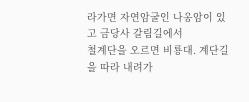라가면 자연암굴인 나옹암이 있고 금당사 갈림길에서
철계단을 오르면 비룡대. 계단길을 따라 내려가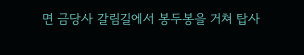면 금당사 갈림길에서 봉두봉을 거쳐 탑사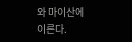와 마이산에
이른다.